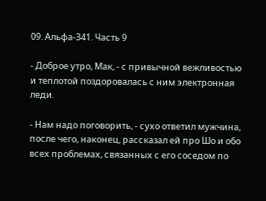09. Альфа-341. Часть 9

- Доброе утро, Мак, - с привычной вежливостью и теплотой поздоровалась с ним электронная леди.

- Нам надо поговорить, - сухо ответил мужчина, после чего, наконец, рассказал ей про Шо и обо всех проблемах, связанных с его соседом по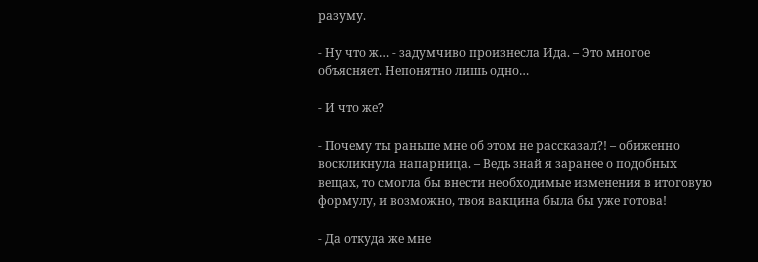разуму.

- Ну что ж… - задумчиво произнесла Ида. – Это многое объясняет. Непонятно лишь одно…

- И что же?

- Почему ты раньше мне об этом не рассказал?! – обиженно воскликнула напарница. – Ведь знай я заранее о подобных вещах, то смогла бы внести необходимые изменения в итоговую формулу, и возможно, твоя вакцина была бы уже готова!

- Да откуда же мне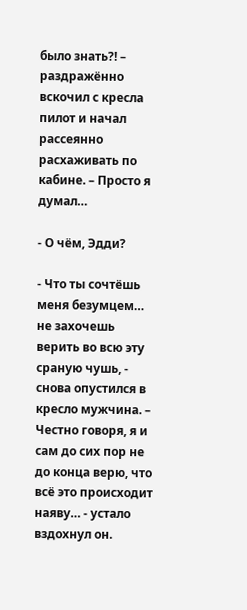было знать?! – раздражённо вскочил с кресла пилот и начал рассеянно расхаживать по кабине. – Просто я думал…

- О чём, Эдди?

- Что ты сочтёшь меня безумцем… не захочешь верить во всю эту сраную чушь, - снова опустился в кресло мужчина. – Честно говоря, я и сам до сих пор не до конца верю, что всё это происходит наяву… - устало вздохнул он.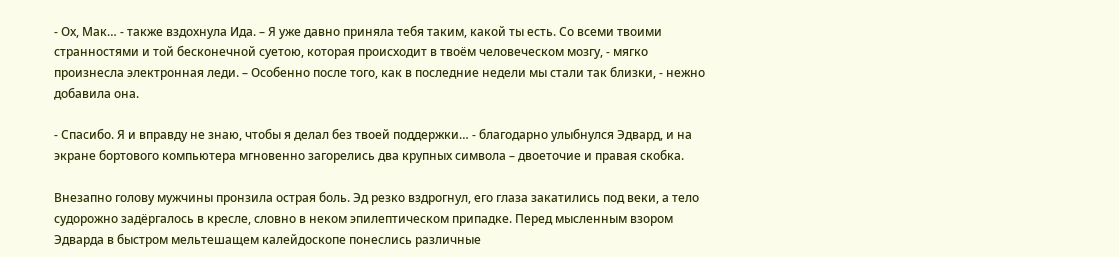- Ох, Мак… - также вздохнула Ида. – Я уже давно приняла тебя таким, какой ты есть. Со всеми твоими странностями и той бесконечной суетою, которая происходит в твоём человеческом мозгу, - мягко произнесла электронная леди. – Особенно после того, как в последние недели мы стали так близки, - нежно добавила она.

- Спасибо. Я и вправду не знаю, чтобы я делал без твоей поддержки… - благодарно улыбнулся Эдвард, и на экране бортового компьютера мгновенно загорелись два крупных символа – двоеточие и правая скобка.

Внезапно голову мужчины пронзила острая боль. Эд резко вздрогнул, его глаза закатились под веки, а тело судорожно задёргалось в кресле, словно в неком эпилептическом припадке. Перед мысленным взором Эдварда в быстром мельтешащем калейдоскопе понеслись различные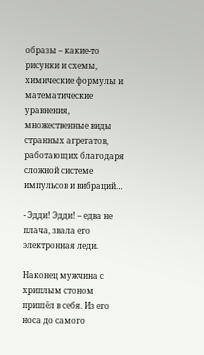образы – какие-то рисунки и схемы, химические формулы и математические уравнения, множественные виды странных агрегатов, работающих благодаря сложной системе импульсов и вибраций…

- Эдди! Эдди! – едва не плача, звала его электронная леди.

Наконец мужчина с хриплым стоном пришёл в себя. Из его носа до самого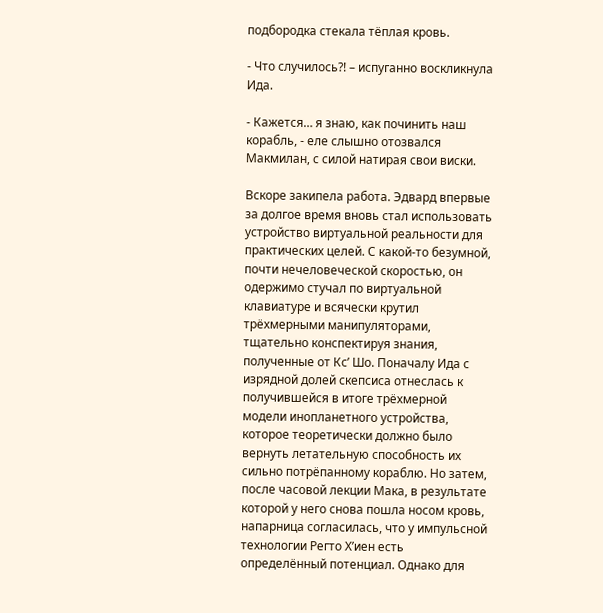подбородка стекала тёплая кровь.

- Что случилось?! – испуганно воскликнула Ида.

- Кажется… я знаю, как починить наш корабль, - еле слышно отозвался Макмилан, с силой натирая свои виски.

Вскоре закипела работа. Эдвард впервые за долгое время вновь стал использовать устройство виртуальной реальности для практических целей. С какой-то безумной, почти нечеловеческой скоростью, он одержимо стучал по виртуальной клавиатуре и всячески крутил трёхмерными манипуляторами, тщательно конспектируя знания, полученные от Кс’ Шо. Поначалу Ида с изрядной долей скепсиса отнеслась к получившейся в итоге трёхмерной модели инопланетного устройства, которое теоретически должно было вернуть летательную способность их сильно потрёпанному кораблю. Но затем, после часовой лекции Мака, в результате которой у него снова пошла носом кровь, напарница согласилась, что у импульсной технологии Регто Х’иен есть определённый потенциал. Однако для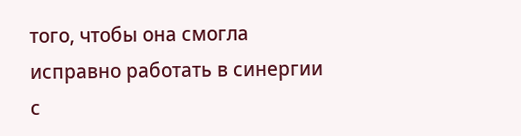того, чтобы она смогла исправно работать в синергии с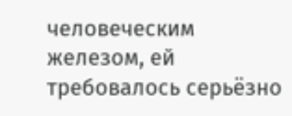человеческим железом, ей требовалось серьёзно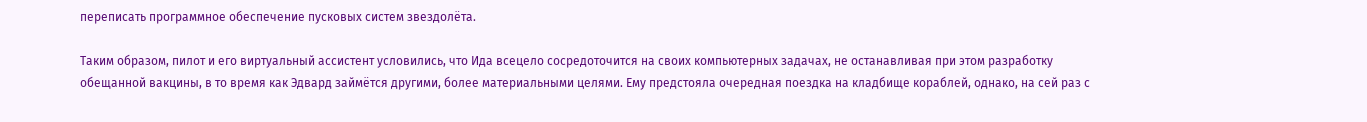переписать программное обеспечение пусковых систем звездолёта.

Таким образом, пилот и его виртуальный ассистент условились, что Ида всецело сосредоточится на своих компьютерных задачах, не останавливая при этом разработку обещанной вакцины, в то время как Эдвард займётся другими, более материальными целями. Ему предстояла очередная поездка на кладбище кораблей, однако, на сей раз с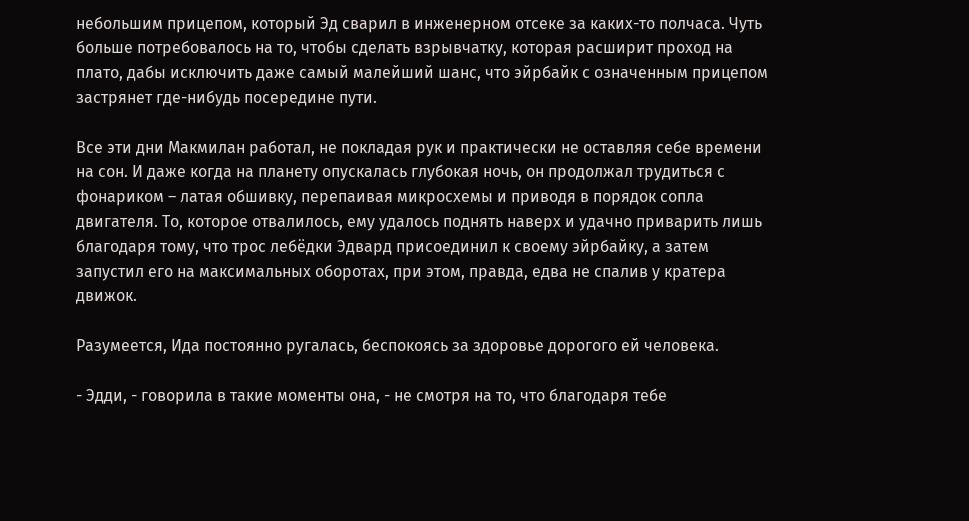небольшим прицепом, который Эд сварил в инженерном отсеке за каких-то полчаса. Чуть больше потребовалось на то, чтобы сделать взрывчатку, которая расширит проход на плато, дабы исключить даже самый малейший шанс, что эйрбайк с означенным прицепом застрянет где-нибудь посередине пути.

Все эти дни Макмилан работал, не покладая рук и практически не оставляя себе времени на сон. И даже когда на планету опускалась глубокая ночь, он продолжал трудиться с фонариком – латая обшивку, перепаивая микросхемы и приводя в порядок сопла двигателя. То, которое отвалилось, ему удалось поднять наверх и удачно приварить лишь благодаря тому, что трос лебёдки Эдвард присоединил к своему эйрбайку, а затем запустил его на максимальных оборотах, при этом, правда, едва не спалив у кратера движок.

Разумеется, Ида постоянно ругалась, беспокоясь за здоровье дорогого ей человека.

- Эдди, - говорила в такие моменты она, - не смотря на то, что благодаря тебе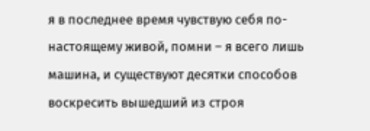я в последнее время чувствую себя по-настоящему живой, помни – я всего лишь машина, и существуют десятки способов воскресить вышедший из строя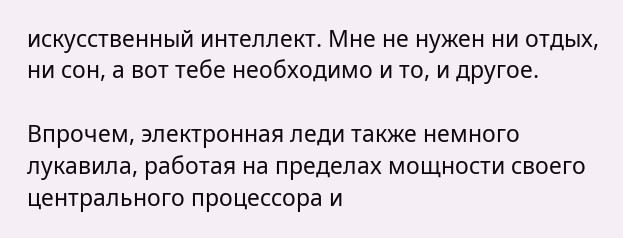искусственный интеллект. Мне не нужен ни отдых, ни сон, а вот тебе необходимо и то, и другое.

Впрочем, электронная леди также немного лукавила, работая на пределах мощности своего центрального процессора и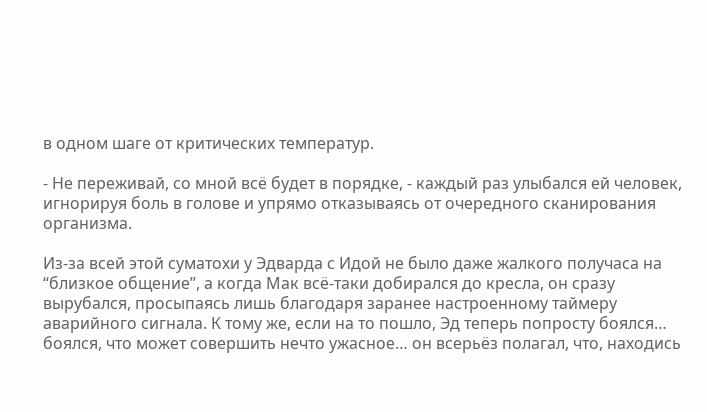в одном шаге от критических температур.

- Не переживай, со мной всё будет в порядке, - каждый раз улыбался ей человек, игнорируя боль в голове и упрямо отказываясь от очередного сканирования организма.

Из-за всей этой суматохи у Эдварда с Идой не было даже жалкого получаса на “близкое общение”, а когда Мак всё-таки добирался до кресла, он сразу вырубался, просыпаясь лишь благодаря заранее настроенному таймеру аварийного сигнала. К тому же, если на то пошло, Эд теперь попросту боялся… боялся, что может совершить нечто ужасное… он всерьёз полагал, что, находись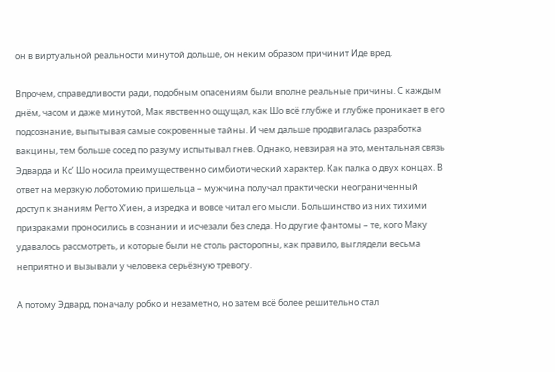он в виртуальной реальности минутой дольше, он неким образом причинит Иде вред.

Впрочем, справедливости ради, подобным опасениям были вполне реальные причины. С каждым днём, часом и даже минутой, Мак явственно ощущал, как Шо всё глубже и глубже проникает в его подсознание, выпытывая самые сокровенные тайны. И чем дальше продвигалась разработка вакцины, тем больше сосед по разуму испытывал гнев. Однако, невзирая на это, ментальная связь Эдварда и Кс’ Шо носила преимущественно симбиотический характер. Как палка о двух концах. В ответ на мерзкую лоботомию пришельца – мужчина получал практически неограниченный доступ к знаниям Регто Х’иен, а изредка и вовсе читал его мысли. Большинство из них тихими призраками проносились в сознании и исчезали без следа. Но другие фантомы – те, кого Маку удавалось рассмотреть, и которые были не столь расторопны, как правило, выглядели весьма неприятно и вызывали у человека серьёзную тревогу.

А потому Эдвард, поначалу робко и незаметно, но затем всё более решительно стал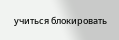учиться блокировать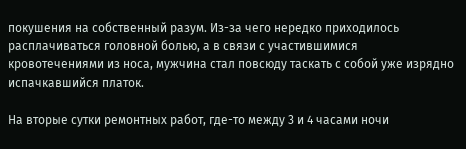покушения на собственный разум. Из-за чего нередко приходилось расплачиваться головной болью, а в связи с участившимися кровотечениями из носа, мужчина стал повсюду таскать с собой уже изрядно испачкавшийся платок.

На вторые сутки ремонтных работ, где-то между 3 и 4 часами ночи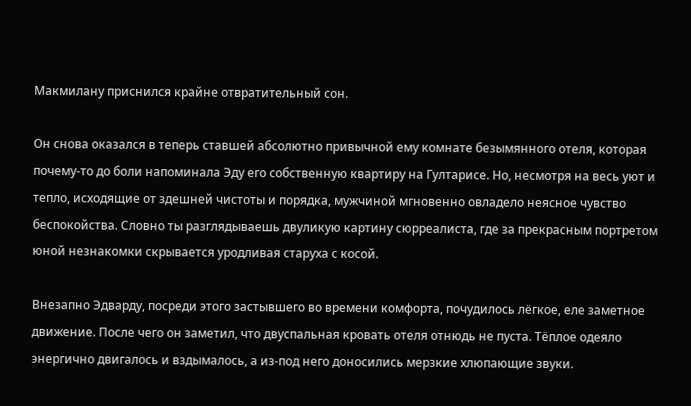Макмилану приснился крайне отвратительный сон.

Он снова оказался в теперь ставшей абсолютно привычной ему комнате безымянного отеля, которая почему-то до боли напоминала Эду его собственную квартиру на Гултарисе. Но, несмотря на весь уют и тепло, исходящие от здешней чистоты и порядка, мужчиной мгновенно овладело неясное чувство беспокойства. Словно ты разглядываешь двуликую картину сюрреалиста, где за прекрасным портретом юной незнакомки скрывается уродливая старуха с косой.

Внезапно Эдварду, посреди этого застывшего во времени комфорта, почудилось лёгкое, еле заметное движение. После чего он заметил, что двуспальная кровать отеля отнюдь не пуста. Тёплое одеяло энергично двигалось и вздымалось, а из-под него доносились мерзкие хлюпающие звуки.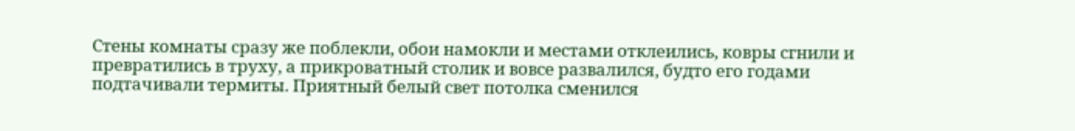Стены комнаты сразу же поблекли, обои намокли и местами отклеились, ковры сгнили и превратились в труху, а прикроватный столик и вовсе развалился, будто его годами подтачивали термиты. Приятный белый свет потолка сменился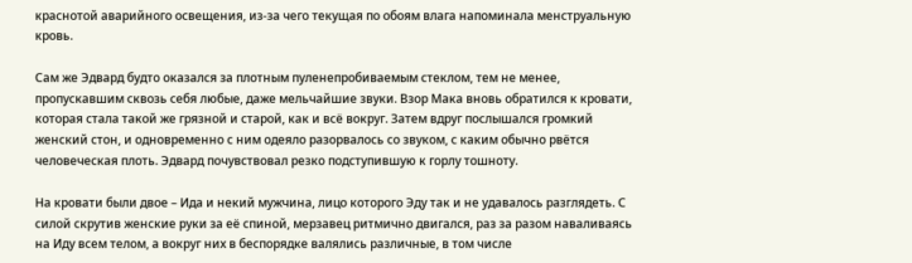краснотой аварийного освещения, из-за чего текущая по обоям влага напоминала менструальную кровь.

Сам же Эдвард будто оказался за плотным пуленепробиваемым стеклом, тем не менее, пропускавшим сквозь себя любые, даже мельчайшие звуки. Взор Мака вновь обратился к кровати, которая стала такой же грязной и старой, как и всё вокруг. Затем вдруг послышался громкий женский стон, и одновременно с ним одеяло разорвалось со звуком, с каким обычно рвётся человеческая плоть. Эдвард почувствовал резко подступившую к горлу тошноту.

На кровати были двое – Ида и некий мужчина, лицо которого Эду так и не удавалось разглядеть. С силой скрутив женские руки за её спиной, мерзавец ритмично двигался, раз за разом наваливаясь на Иду всем телом, а вокруг них в беспорядке валялись различные, в том числе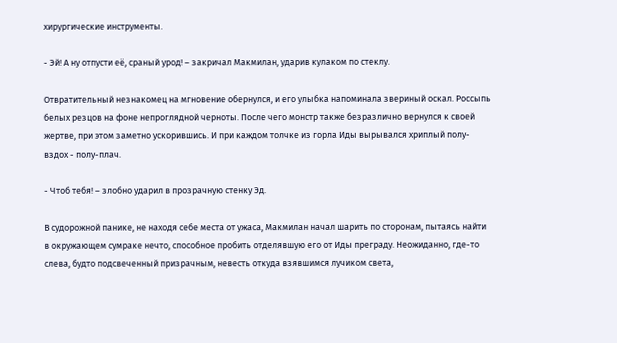хирургические инструменты.

- Эй! А ну отпусти её, сраный урод! – закричал Макмилан, ударив кулаком по стеклу.

Отвратительный незнакомец на мгновение обернулся, и его улыбка напоминала звериный оскал. Россыпь белых резцов на фоне непроглядной черноты. После чего монстр также безразлично вернулся к своей жертве, при этом заметно ускорившись. И при каждом толчке из горла Иды вырывался хриплый полу-вздох - полу-плач.

- Чтоб тебя! – злобно ударил в прозрачную стенку Эд.

В судорожной панике, не находя себе места от ужаса, Макмилан начал шарить по сторонам, пытаясь найти в окружающем сумраке нечто, способное пробить отделявшую его от Иды преграду. Неожиданно, где-то слева, будто подсвеченный призрачным, невесть откуда взявшимся лучиком света,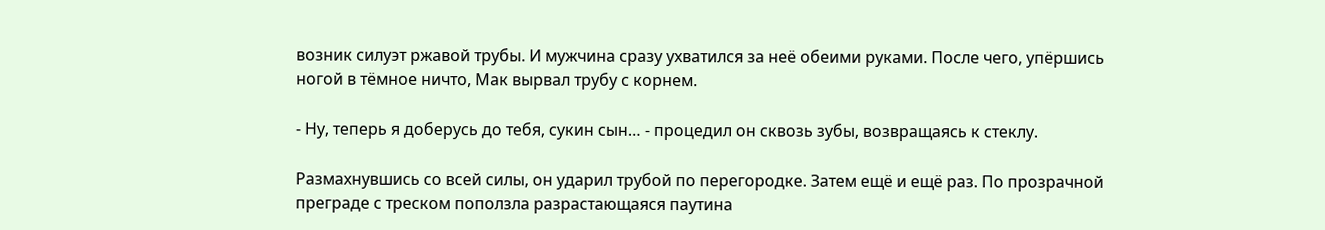возник силуэт ржавой трубы. И мужчина сразу ухватился за неё обеими руками. После чего, упёршись ногой в тёмное ничто, Мак вырвал трубу с корнем.

- Ну, теперь я доберусь до тебя, сукин сын… - процедил он сквозь зубы, возвращаясь к стеклу.

Размахнувшись со всей силы, он ударил трубой по перегородке. Затем ещё и ещё раз. По прозрачной преграде с треском поползла разрастающаяся паутина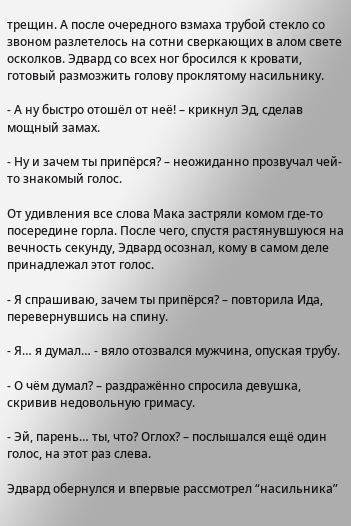трещин. А после очередного взмаха трубой стекло со звоном разлетелось на сотни сверкающих в алом свете осколков. Эдвард со всех ног бросился к кровати, готовый размозжить голову проклятому насильнику.

- А ну быстро отошёл от неё! – крикнул Эд, сделав мощный замах.

- Ну и зачем ты припёрся? – неожиданно прозвучал чей-то знакомый голос.

От удивления все слова Мака застряли комом где-то посередине горла. После чего, спустя растянувшуюся на вечность секунду, Эдвард осознал, кому в самом деле принадлежал этот голос.

- Я спрашиваю, зачем ты припёрся? – повторила Ида, перевернувшись на спину.

- Я… я думал… - вяло отозвался мужчина, опуская трубу.

- О чём думал? – раздражённо спросила девушка, скривив недовольную гримасу.

- Эй, парень… ты, что? Оглох? – послышался ещё один голос, на этот раз слева.

Эдвард обернулся и впервые рассмотрел “насильника”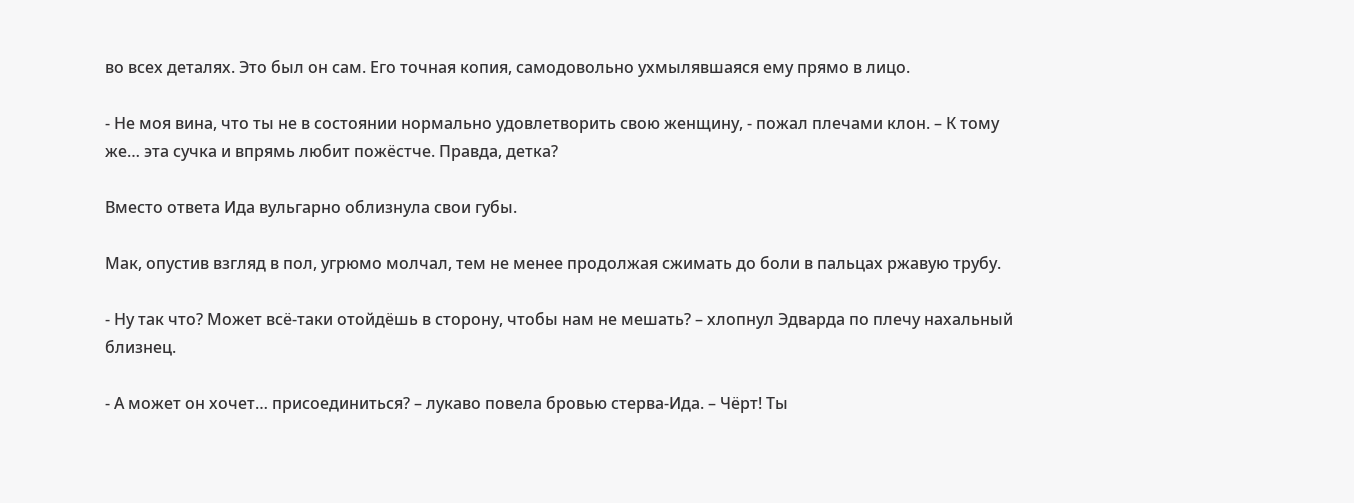во всех деталях. Это был он сам. Его точная копия, самодовольно ухмылявшаяся ему прямо в лицо.

- Не моя вина, что ты не в состоянии нормально удовлетворить свою женщину, - пожал плечами клон. – К тому же… эта сучка и впрямь любит пожёстче. Правда, детка?

Вместо ответа Ида вульгарно облизнула свои губы.

Мак, опустив взгляд в пол, угрюмо молчал, тем не менее продолжая сжимать до боли в пальцах ржавую трубу.

- Ну так что? Может всё-таки отойдёшь в сторону, чтобы нам не мешать? – хлопнул Эдварда по плечу нахальный близнец.

- А может он хочет… присоединиться? – лукаво повела бровью стерва-Ида. – Чёрт! Ты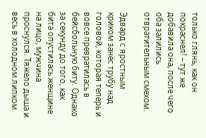только глянь, как он покраснел! – тут же добавила она, после чего оба залились отвратительным смехом.

Эдвард с яростным криком занёс трубу над головой, которая теперь и вовсе превратилась в бейсбольную биту. Однако за секунду до того, как бита опустилась женщине на лицо, мужчина проснулся. Тяжело дыша и весь в холодном липком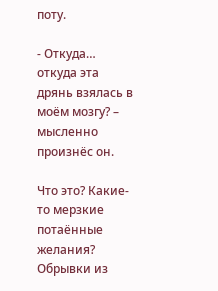поту.

- Откуда… откуда эта дрянь взялась в моём мозгу? – мысленно произнёс он.

Что это? Какие-то мерзкие потаённые желания? Обрывки из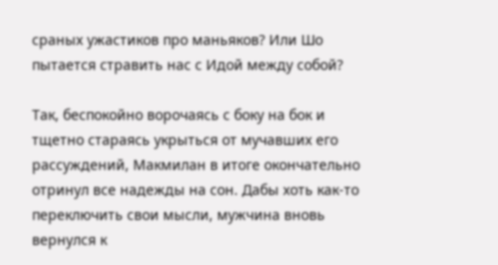сраных ужастиков про маньяков? Или Шо пытается стравить нас с Идой между собой?

Так, беспокойно ворочаясь с боку на бок и тщетно стараясь укрыться от мучавших его рассуждений, Макмилан в итоге окончательно отринул все надежды на сон. Дабы хоть как-то переключить свои мысли, мужчина вновь вернулся к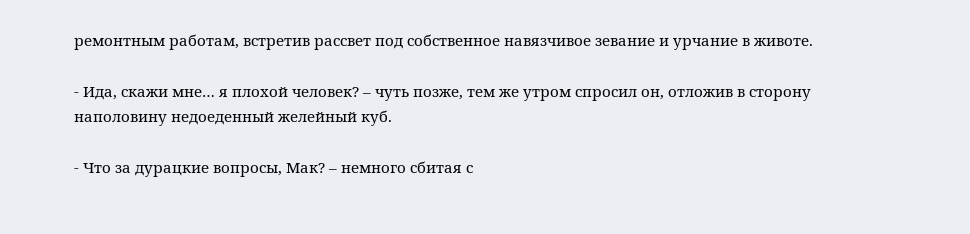ремонтным работам, встретив рассвет под собственное навязчивое зевание и урчание в животе.

- Ида, скажи мне… я плохой человек? – чуть позже, тем же утром спросил он, отложив в сторону наполовину недоеденный желейный куб.

- Что за дурацкие вопросы, Мак? – немного сбитая с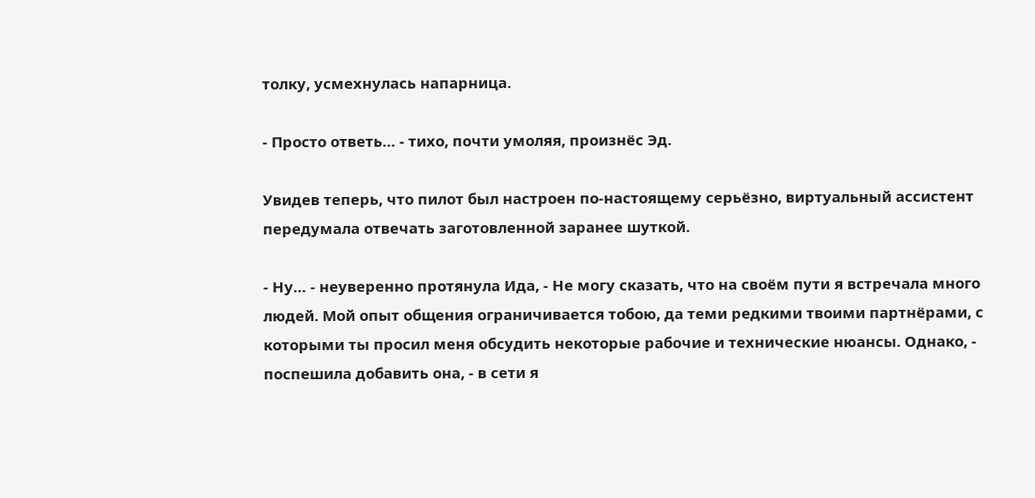толку, усмехнулась напарница.

- Просто ответь… - тихо, почти умоляя, произнёс Эд.

Увидев теперь, что пилот был настроен по-настоящему серьёзно, виртуальный ассистент передумала отвечать заготовленной заранее шуткой.

- Ну… - неуверенно протянула Ида, - Не могу сказать, что на своём пути я встречала много людей. Мой опыт общения ограничивается тобою, да теми редкими твоими партнёрами, с которыми ты просил меня обсудить некоторые рабочие и технические нюансы. Однако, - поспешила добавить она, - в сети я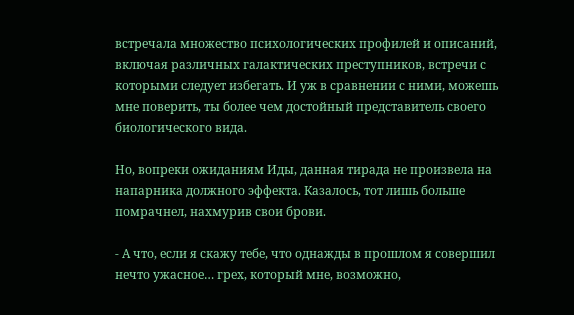встречала множество психологических профилей и описаний, включая различных галактических преступников, встречи с которыми следует избегать. И уж в сравнении с ними, можешь мне поверить, ты более чем достойный представитель своего биологического вида.

Но, вопреки ожиданиям Иды, данная тирада не произвела на напарника должного эффекта. Казалось, тот лишь больше помрачнел, нахмурив свои брови.

- А что, если я скажу тебе, что однажды в прошлом я совершил нечто ужасное… грех, который мне, возможно,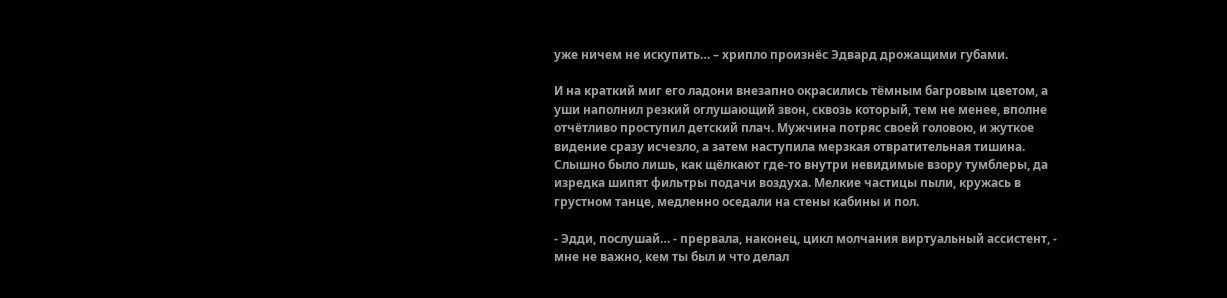уже ничем не искупить… – хрипло произнёс Эдвард дрожащими губами.

И на краткий миг его ладони внезапно окрасились тёмным багровым цветом, а уши наполнил резкий оглушающий звон, сквозь который, тем не менее, вполне отчётливо проступил детский плач. Мужчина потряс своей головою, и жуткое видение сразу исчезло, а затем наступила мерзкая отвратительная тишина. Слышно было лишь, как щёлкают где-то внутри невидимые взору тумблеры, да изредка шипят фильтры подачи воздуха. Мелкие частицы пыли, кружась в грустном танце, медленно оседали на стены кабины и пол.

- Эдди, послушай… - прервала, наконец, цикл молчания виртуальный ассистент, - мне не важно, кем ты был и что делал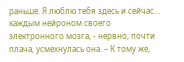раньше. Я люблю тебя здесь и сейчас… каждым нейроном своего электронного мозга, - нервно, почти плача, усмехнулась она. – К тому же,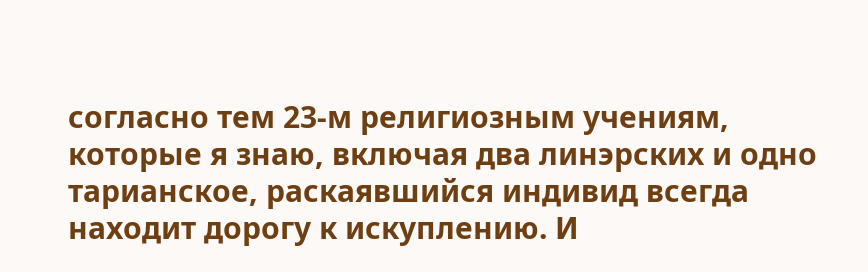согласно тем 23-м религиозным учениям, которые я знаю, включая два линэрских и одно тарианское, раскаявшийся индивид всегда находит дорогу к искуплению. И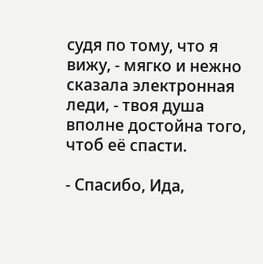судя по тому, что я вижу, - мягко и нежно сказала электронная леди, - твоя душа вполне достойна того, чтоб её спасти.

- Спасибо, Ида,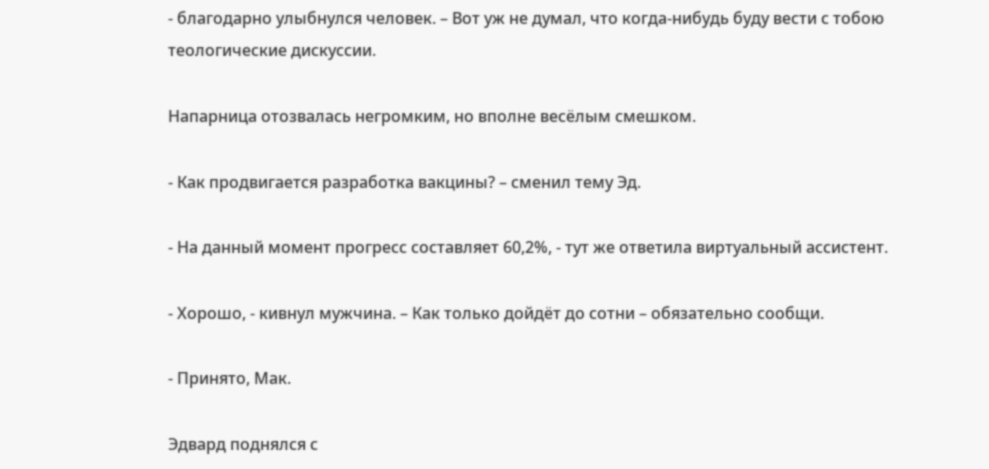- благодарно улыбнулся человек. – Вот уж не думал, что когда-нибудь буду вести с тобою теологические дискуссии.

Напарница отозвалась негромким, но вполне весёлым смешком.

- Как продвигается разработка вакцины? – сменил тему Эд.

- На данный момент прогресс составляет 60,2%, - тут же ответила виртуальный ассистент.

- Хорошо, - кивнул мужчина. – Как только дойдёт до сотни – обязательно сообщи.

- Принято, Мак.

Эдвард поднялся с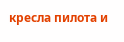кресла пилота и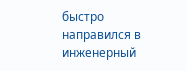быстро направился в инженерный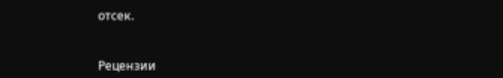отсек.


Рецензии